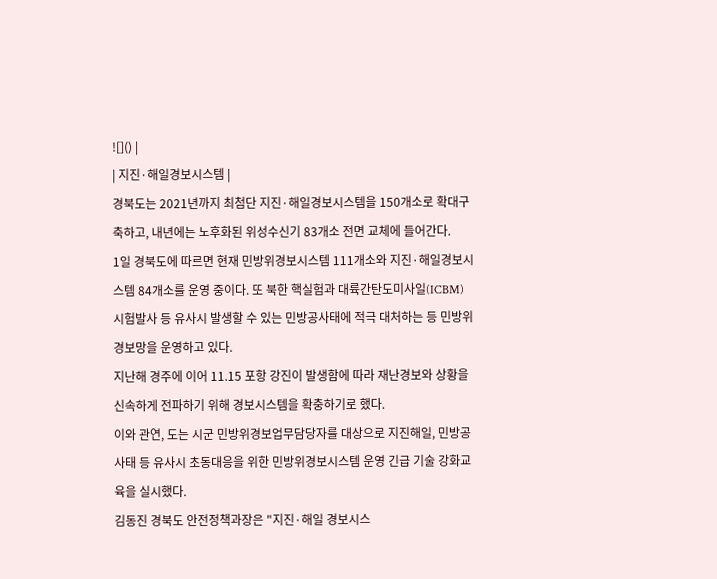![]() |
| 지진·해일경보시스템 |
경북도는 2021년까지 최첨단 지진·해일경보시스템을 150개소로 확대구축하고, 내년에는 노후화된 위성수신기 83개소 전면 교체에 들어간다.
1일 경북도에 따르면 현재 민방위경보시스템 111개소와 지진·해일경보시스템 84개소를 운영 중이다. 또 북한 핵실험과 대륙간탄도미사일(ICBM) 시험발사 등 유사시 발생할 수 있는 민방공사태에 적극 대처하는 등 민방위 경보망을 운영하고 있다.
지난해 경주에 이어 11.15 포항 강진이 발생함에 따라 재난경보와 상황을 신속하게 전파하기 위해 경보시스템을 확충하기로 했다.
이와 관연, 도는 시군 민방위경보업무담당자를 대상으로 지진해일, 민방공사태 등 유사시 초동대응을 위한 민방위경보시스템 운영 긴급 기술 강화교육을 실시했다.
김동진 경북도 안전정책과장은 "지진·해일 경보시스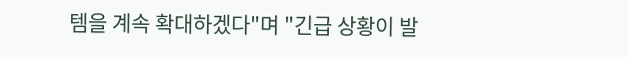템을 계속 확대하겠다"며 "긴급 상황이 발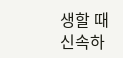생할 때 신속하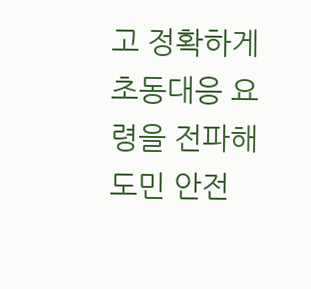고 정확하게 초동대응 요령을 전파해 도민 안전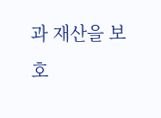과 재산을 보호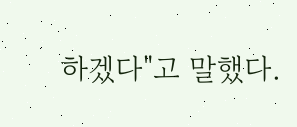하겠다"고 말했다.